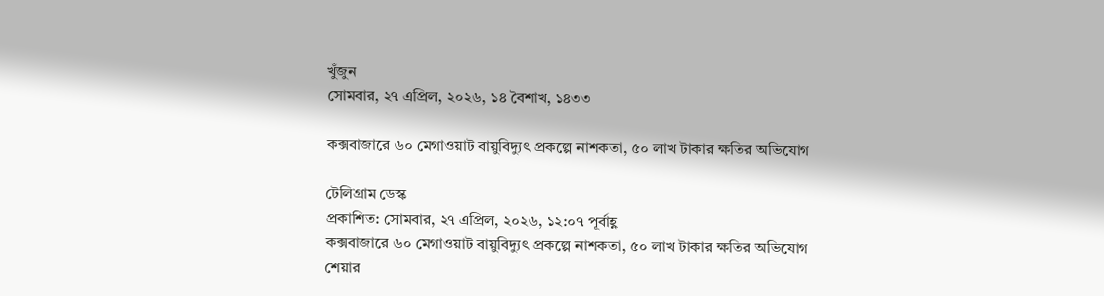খুঁজুন
সোমবার, ২৭ এপ্রিল, ২০২৬, ১৪ বৈশাখ, ১৪৩৩

কক্সবাজারে ৬০ মেগাওয়াট বায়ুবিদ্যুৎ প্রকল্পে নাশকতা, ৫০ লাখ টাকার ক্ষতির অভিযোগ

টেলিগ্রাম ডেস্ক
প্রকাশিত: সোমবার, ২৭ এপ্রিল, ২০২৬, ১২:০৭ পূর্বাহ্ণ
কক্সবাজারে ৬০ মেগাওয়াট বায়ুবিদ্যুৎ প্রকল্পে নাশকতা, ৫০ লাখ টাকার ক্ষতির অভিযোগ
শেয়ার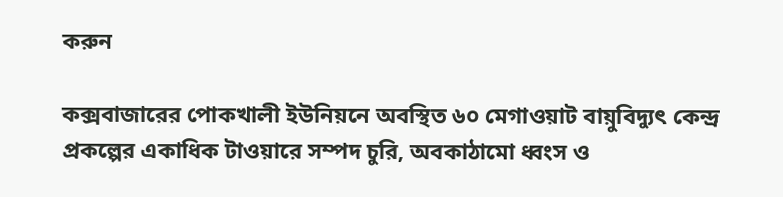করুন

কক্সবাজারের পোকখালী ইউনিয়নে অবস্থিত ৬০ মেগাওয়াট বায়ুবিদ্যুৎ কেন্দ্র প্রকল্পের একাধিক টাওয়ারে সম্পদ চুরি, অবকাঠামো ধ্বংস ও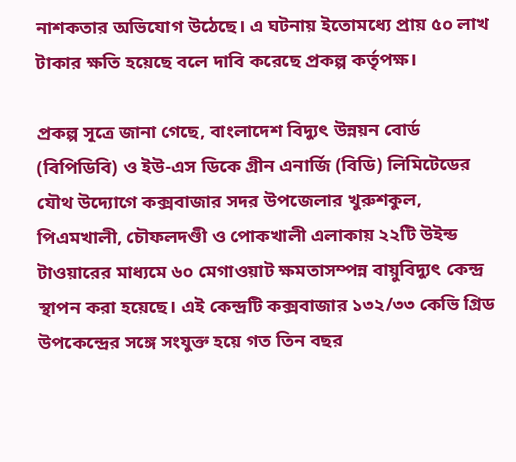নাশকতার অভিযোগ উঠেছে। এ ঘটনায় ইতোমধ্যে প্রায় ৫০ লাখ টাকার ক্ষতি হয়েছে বলে দাবি করেছে প্রকল্প কর্তৃপক্ষ।

প্রকল্প সূত্রে জানা গেছে, বাংলাদেশ বিদ্যুৎ উন্নয়ন বোর্ড (বিপিডিবি) ও ইউ-এস ডিকে গ্রীন এনার্জি (বিডি) লিমিটেডের যৌথ উদ্যোগে কক্সবাজার সদর উপজেলার খুরুশকুল, পিএমখালী, চৌফলদণ্ডী ও পোকখালী এলাকায় ২২টি উইন্ড টাওয়ারের মাধ্যমে ৬০ মেগাওয়াট ক্ষমতাসম্পন্ন বায়ুবিদ্যুৎ কেন্দ্র স্থাপন করা হয়েছে। এই কেন্দ্রটি কক্সবাজার ১৩২/৩৩ কেভি গ্রিড উপকেন্দ্রের সঙ্গে সংযুক্ত হয়ে গত তিন বছর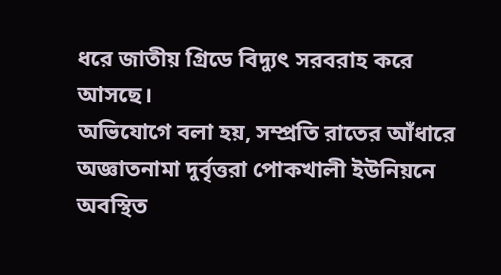ধরে জাতীয় গ্রিডে বিদ্যুৎ সরবরাহ করে আসছে।
অভিযোগে বলা হয়, সম্প্রতি রাতের আঁধারে অজ্ঞাতনামা দুর্বৃত্তরা পোকখালী ইউনিয়নে অবস্থিত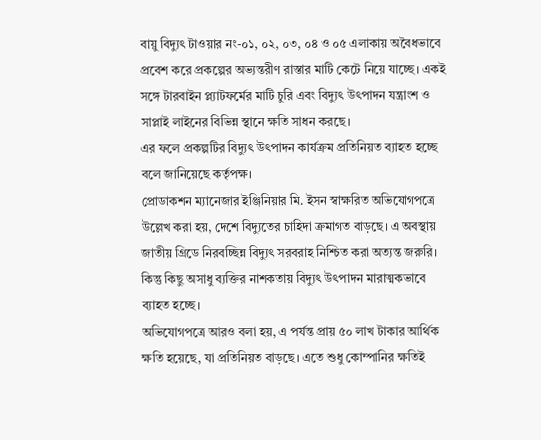বায়ু বিদ্যুৎ টাওয়ার নং-০১, ০২, ০৩, ০৪ ও ০৫ এলাকায় অবৈধভাবে প্রবেশ করে প্রকল্পের অভ্যন্তরীণ রাস্তার মাটি কেটে নিয়ে যাচ্ছে। একই সঙ্গে টারবাইন প্ল্যাটফর্মের মাটি চুরি এবং বিদ্যুৎ উৎপাদন যন্ত্রাংশ ও সাপ্লাই লাইনের বিভিন্ন স্থানে ক্ষতি সাধন করছে।
এর ফলে প্রকল্পটির বিদ্যুৎ উৎপাদন কার্যক্রম প্রতিনিয়ত ব্যাহত হচ্ছে বলে জানিয়েছে কর্তৃপক্ষ।
প্রোডাকশন ম্যানেজার ইঞ্জিনিয়ার মি. ইসন স্বাক্ষরিত অভিযোগপত্রে উল্লেখ করা হয়, দেশে বিদ্যুতের চাহিদা ক্রমাগত বাড়ছে। এ অবস্থায় জাতীয় গ্রিডে নিরবচ্ছিন্ন বিদ্যুৎ সরবরাহ নিশ্চিত করা অত্যন্ত জরুরি। কিন্তু কিছু অসাধু ব্যক্তির নাশকতায় বিদ্যুৎ উৎপাদন মারাত্মকভাবে ব্যাহত হচ্ছে।
অভিযোগপত্রে আরও বলা হয়, এ পর্যন্ত প্রায় ৫০ লাখ টাকার আর্থিক ক্ষতি হয়েছে, যা প্রতিনিয়ত বাড়ছে। এতে শুধু কোম্পানির ক্ষতিই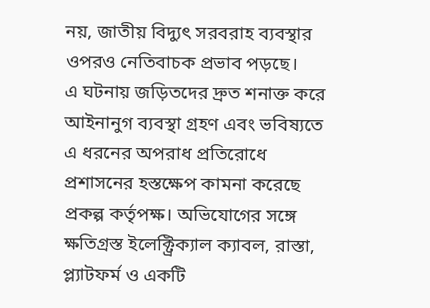নয়, জাতীয় বিদ্যুৎ সরবরাহ ব্যবস্থার ওপরও নেতিবাচক প্রভাব পড়ছে।
এ ঘটনায় জড়িতদের দ্রুত শনাক্ত করে আইনানুগ ব্যবস্থা গ্রহণ এবং ভবিষ্যতে এ ধরনের অপরাধ প্রতিরোধে প্রশাসনের হস্তক্ষেপ কামনা করেছে প্রকল্প কর্তৃপক্ষ। অভিযোগের সঙ্গে ক্ষতিগ্রস্ত ইলেক্ট্রিক্যাল ক্যাবল, রাস্তা, প্ল্যাটফর্ম ও একটি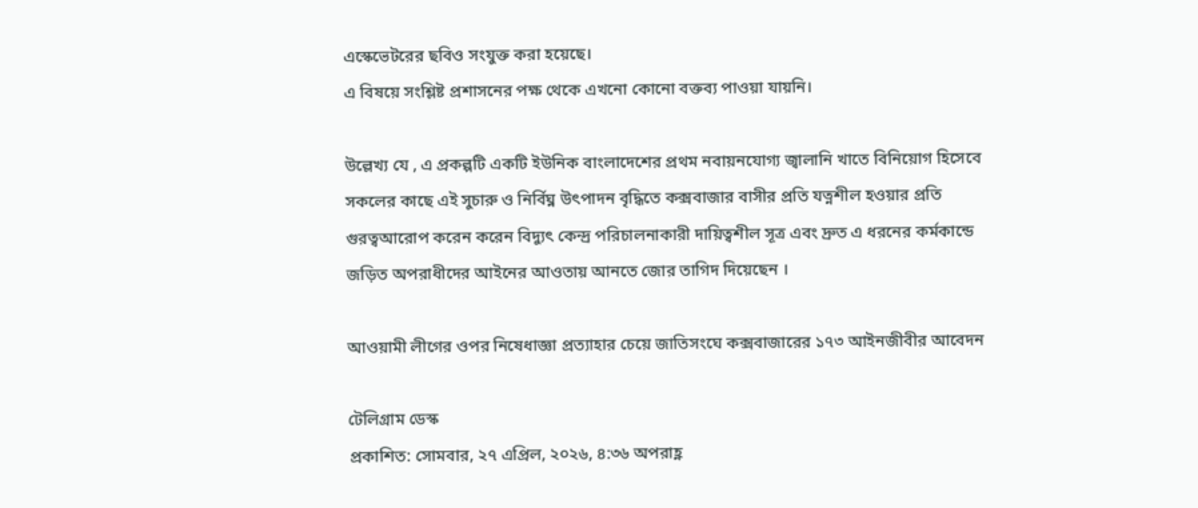এস্কেভেটরের ছবিও সংযুক্ত করা হয়েছে।
এ বিষয়ে সংশ্লিষ্ট প্রশাসনের পক্ষ থেকে এখনো কোনো বক্তব্য পাওয়া যায়নি।

উল্লেখ্য যে , এ প্রকল্পটি একটি ইউনিক বাংলাদেশের প্রথম নবায়নযোগ্য জ্বালানি খাতে বিনিয়োগ হিসেবে সকলের কাছে এই সুচারু ও নির্বিঘ্ন উৎপাদন বৃদ্ধিতে কক্সবাজার বাসীর প্রতি যত্নশীল হওয়ার প্রতি গুরত্বআরোপ করেন করেন বিদ্যুৎ কেন্দ্র পরিচালনাকারী দায়িত্বশীল সূত্র এবং দ্রুত এ ধরনের কর্মকান্ডে জড়িত অপরাধীদের আইনের আওতায় আনতে জোর তাগিদ দিয়েছেন ‌।

আওয়ামী লীগের ওপর নিষেধাজ্ঞা প্রত্যাহার চেয়ে জাতিসংঘে কক্সবাজারের ১৭৩ আইনজীবীর আবেদন

টেলিগ্রাম ডেস্ক
প্রকাশিত: সোমবার, ২৭ এপ্রিল, ২০২৬, ৪:৩৬ অপরাহ্ণ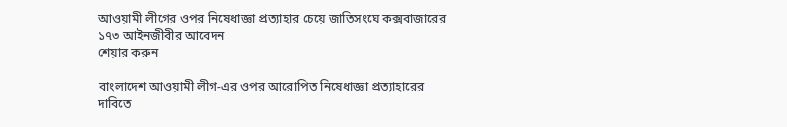আওয়ামী লীগের ওপর নিষেধাজ্ঞা প্রত্যাহার চেয়ে জাতিসংঘে কক্সবাজারের ১৭৩ আইনজীবীর আবেদন
শেয়ার করুন

বাংলাদেশ আওয়ামী লীগ-এর ওপর আরোপিত নিষেধাজ্ঞা প্রত্যাহারের দাবিতে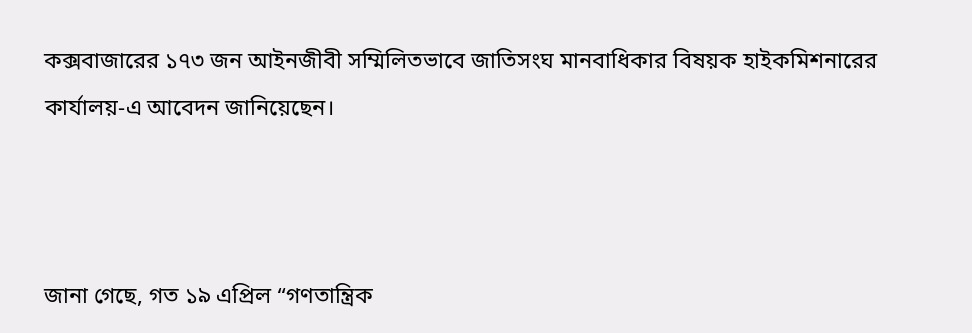কক্সবাজারের ১৭৩ জন আইনজীবী সম্মিলিতভাবে জাতিসংঘ মানবাধিকার বিষয়ক হাইকমিশনারের কার্যালয়-এ আবেদন জানিয়েছেন।



জানা গেছে, গত ১৯ এপ্রিল “গণতান্ত্রিক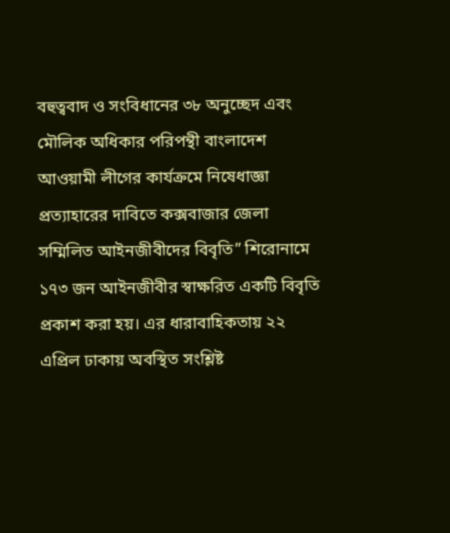বহুত্ববাদ ও সংবিধানের ৩৮ অনুচ্ছেদ এবং মৌলিক অধিকার পরিপন্থী বাংলাদেশ আওয়ামী লীগের কার্যক্রমে নিষেধাজ্ঞা প্রত্যাহারের দাবিতে কক্সবাজার জেলা সম্মিলিত আইনজীবীদের বিবৃতি” শিরোনামে ১৭৩ জন আইনজীবীর স্বাক্ষরিত একটি বিবৃতি প্রকাশ করা হয়। এর ধারাবাহিকতায় ২২ এপ্রিল ঢাকায় অবস্থিত সংশ্লিষ্ট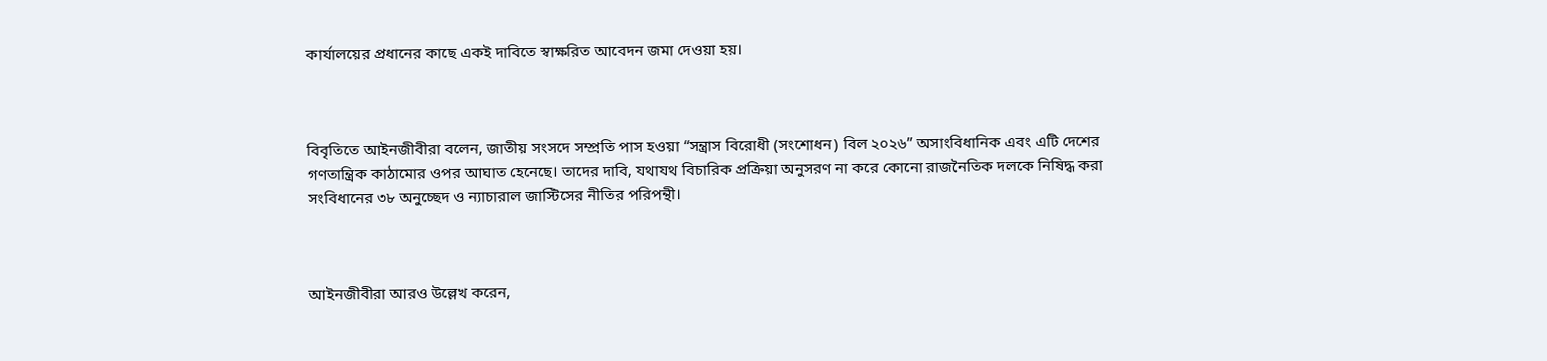কার্যালয়ের প্রধানের কাছে একই দাবিতে স্বাক্ষরিত আবেদন জমা দেওয়া হয়।



বিবৃতিতে আইনজীবীরা বলেন, জাতীয় সংসদে সম্প্রতি পাস হওয়া “সন্ত্রাস বিরোধী (সংশোধন) বিল ২০২৬” অসাংবিধানিক এবং এটি দেশের গণতান্ত্রিক কাঠামোর ওপর আঘাত হেনেছে। তাদের দাবি, যথাযথ বিচারিক প্রক্রিয়া অনুসরণ না করে কোনো রাজনৈতিক দলকে নিষিদ্ধ করা সংবিধানের ৩৮ অনুচ্ছেদ ও ন্যাচারাল জাস্টিসের নীতির পরিপন্থী।



আইনজীবীরা আরও উল্লেখ করেন,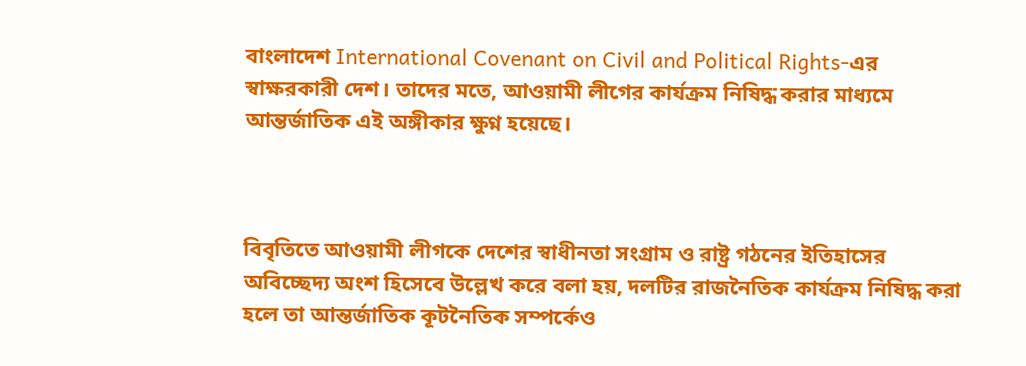বাংলাদেশ International Covenant on Civil and Political Rights-এর স্বাক্ষরকারী দেশ। তাদের মতে, আওয়ামী লীগের কার্যক্রম নিষিদ্ধ করার মাধ্যমে আন্তর্জাতিক এই অঙ্গীকার ক্ষুণ্ন হয়েছে।



বিবৃতিতে আওয়ামী লীগকে দেশের স্বাধীনতা সংগ্রাম ও রাষ্ট্র গঠনের ইতিহাসের অবিচ্ছেদ্য অংশ হিসেবে উল্লেখ করে বলা হয়, দলটির রাজনৈতিক কার্যক্রম নিষিদ্ধ করা হলে তা আন্তর্জাতিক কূটনৈতিক সম্পর্কেও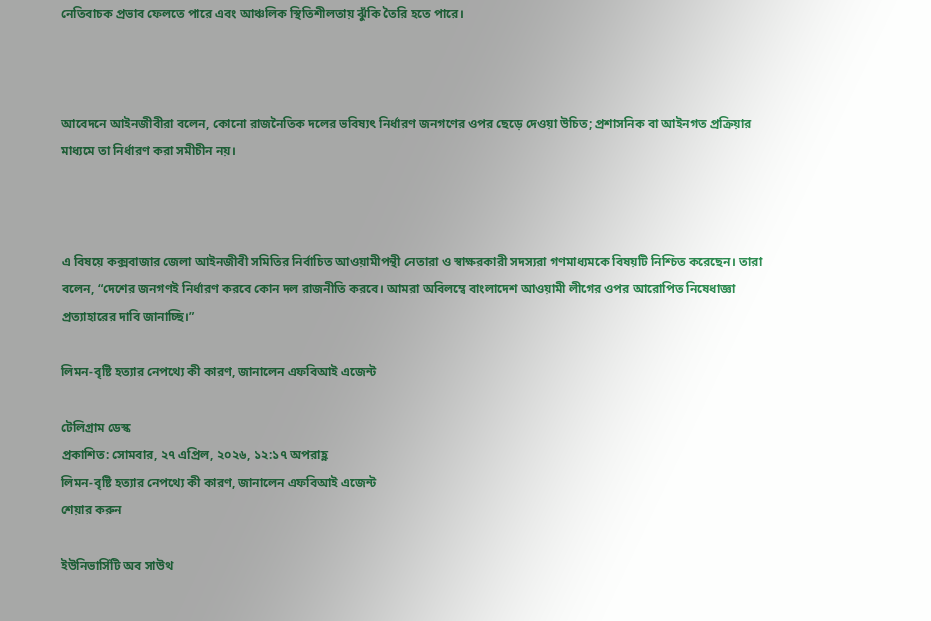নেতিবাচক প্রভাব ফেলতে পারে এবং আঞ্চলিক স্থিতিশীলতায় ঝুঁকি তৈরি হতে পারে।



আবেদনে আইনজীবীরা বলেন, কোনো রাজনৈতিক দলের ভবিষ্যৎ নির্ধারণ জনগণের ওপর ছেড়ে দেওয়া উচিত; প্রশাসনিক বা আইনগত প্রক্রিয়ার মাধ্যমে তা নির্ধারণ করা সমীচীন নয়।



এ বিষয়ে কক্সবাজার জেলা আইনজীবী সমিতির নির্বাচিত আওয়ামীপন্থী নেতারা ও স্বাক্ষরকারী সদস্যরা গণমাধ্যমকে বিষয়টি নিশ্চিত করেছেন। তারা বলেন, “দেশের জনগণই নির্ধারণ করবে কোন দল রাজনীতি করবে। আমরা অবিলম্বে বাংলাদেশ আওয়ামী লীগের ওপর আরোপিত নিষেধাজ্ঞা প্রত্যাহারের দাবি জানাচ্ছি।”

লিমন-বৃষ্টি হত্যার নেপথ্যে কী কারণ, জানালেন এফবিআই এজেন্ট

টেলিগ্রাম ডেস্ক
প্রকাশিত: সোমবার, ২৭ এপ্রিল, ২০২৬, ১২:১৭ অপরাহ্ণ
লিমন-বৃষ্টি হত্যার নেপথ্যে কী কারণ, জানালেন এফবিআই এজেন্ট
শেয়ার করুন

ইউনিভার্সিটি অব সাউথ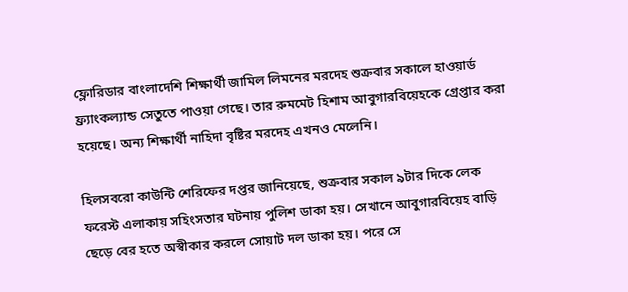ফ্লোরিডার বাংলাদেশি শিক্ষার্থী জামিল লিমনের মরদেহ শুক্রবার সকালে হাওয়ার্ড ফ্র্যাংকল্যান্ড সেতুতে পাওয়া গেছে। তার রুমমেট হিশাম আবুগারবিয়েহকে গ্রেপ্তার করা হয়েছে। অন্য শিক্ষার্থী নাহিদা বৃষ্টির মরদেহ এখনও মেলেনি।

হিলসবরো কাউন্টি শেরিফের দপ্তর জানিয়েছে, শুক্রবার সকাল ৯টার দিকে লেক ফরেস্ট এলাকায় সহিংসতার ঘটনায় পুলিশ ডাকা হয়। সেখানে আবুগারবিয়েহ বাড়ি ছেড়ে বের হতে অস্বীকার করলে সোয়াট দল ডাকা হয়। পরে সে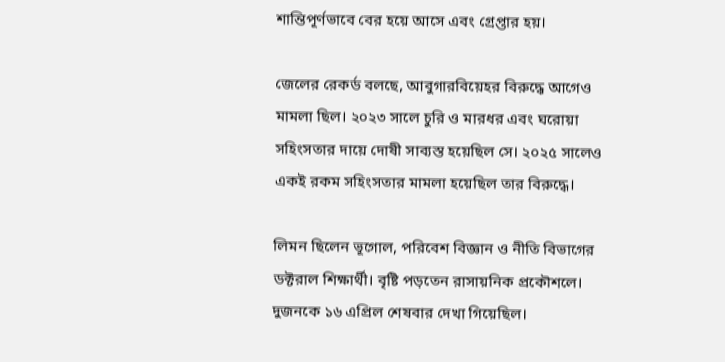শান্তিপূর্ণভাবে বের হয়ে আসে এবং গ্রেপ্তার হয়।

জেলের রেকর্ড বলছে, আবুগারবিয়েহর বিরুদ্ধে আগেও মামলা ছিল। ২০২৩ সালে চুরি ও মারধর এবং ঘরোয়া সহিংসতার দায়ে দোষী সাব্যস্ত হয়েছিল সে। ২০২৫ সালেও একই রকম সহিংসতার মামলা হয়েছিল তার বিরুদ্ধে।

লিমন ছিলেন ভূগোল, পরিবেশ বিজ্ঞান ও নীতি বিভাগের ডক্টরাল শিক্ষার্থী। বৃষ্টি পড়তেন রাসায়নিক প্রকৌশলে। দুজনকে ১৬ এপ্রিল শেষবার দেখা গিয়েছিল।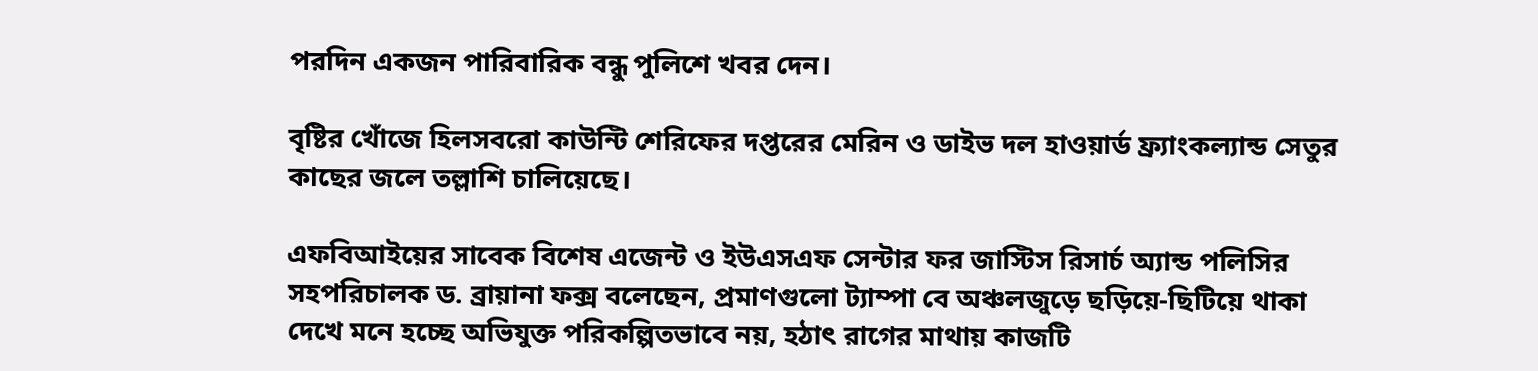পরদিন একজন পারিবারিক বন্ধু পুলিশে খবর দেন।

বৃষ্টির খোঁজে হিলসবরো কাউন্টি শেরিফের দপ্তরের মেরিন ও ডাইভ দল হাওয়ার্ড ফ্র্যাংকল্যান্ড সেতুর কাছের জলে তল্লাশি চালিয়েছে।

এফবিআইয়ের সাবেক বিশেষ এজেন্ট ও ইউএসএফ সেন্টার ফর জাস্টিস রিসার্চ অ্যান্ড পলিসির সহপরিচালক ড. ব্রায়ানা ফক্স বলেছেন, প্রমাণগুলো ট্যাম্পা বে অঞ্চলজুড়ে ছড়িয়ে-ছিটিয়ে থাকা দেখে মনে হচ্ছে অভিযুক্ত পরিকল্পিতভাবে নয়, হঠাৎ রাগের মাথায় কাজটি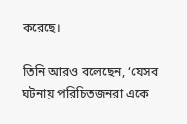করেছে।

তিনি আরও বলেছেন, ‘যেসব ঘটনায় পরিচিতজনরা একে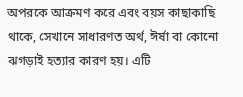অপরকে আক্রমণ করে এবং বয়স কাছাকাছি থাকে, সেখানে সাধারণত অর্থ, ঈর্ষা বা কোনো ঝগড়াই হত্যার কারণ হয়। এটি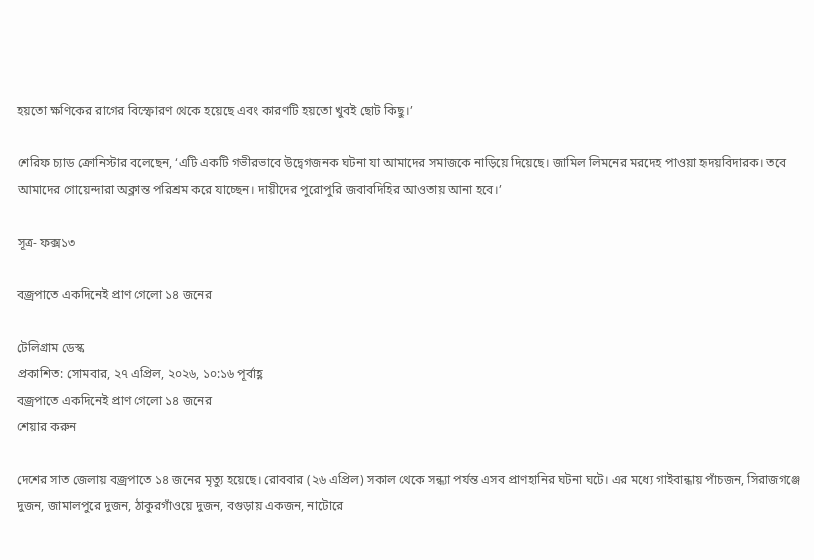হয়তো ক্ষণিকের রাগের বিস্ফোরণ থেকে হয়েছে এবং কারণটি হয়তো খুবই ছোট কিছু।’

শেরিফ চ্যাড ক্রোনিস্টার বলেছেন, ‘এটি একটি গভীরভাবে উদ্বেগজনক ঘটনা যা আমাদের সমাজকে নাড়িয়ে দিয়েছে। জামিল লিমনের মরদেহ পাওয়া হৃদয়বিদারক। তবে আমাদের গোয়েন্দারা অক্লান্ত পরিশ্রম করে যাচ্ছেন। দায়ীদের পুরোপুরি জবাবদিহির আওতায় আনা হবে।’

সূত্র- ফক্স১৩

বজ্রপাতে একদিনেই প্রাণ গেলো ১৪ জনের

টেলিগ্রাম ডেস্ক
প্রকাশিত: সোমবার, ২৭ এপ্রিল, ২০২৬, ১০:১৬ পূর্বাহ্ণ
বজ্রপাতে একদিনেই প্রাণ গেলো ১৪ জনের
শেয়ার করুন

দেশের সাত জেলায় বজ্রপাতে ১৪ জনের মৃত্যু হয়েছে। রোববার (২৬ এপ্রিল) সকাল থেকে সন্ধ্যা পর্যন্ত এসব প্রাণহানির ঘটনা ঘটে। এর মধ্যে গাইবান্ধায় পাঁচজন, সিরাজগঞ্জে দুজন, জামালপুরে দুজন, ঠাকুরগাঁওয়ে দুজন, বগুড়ায় একজন, নাটোরে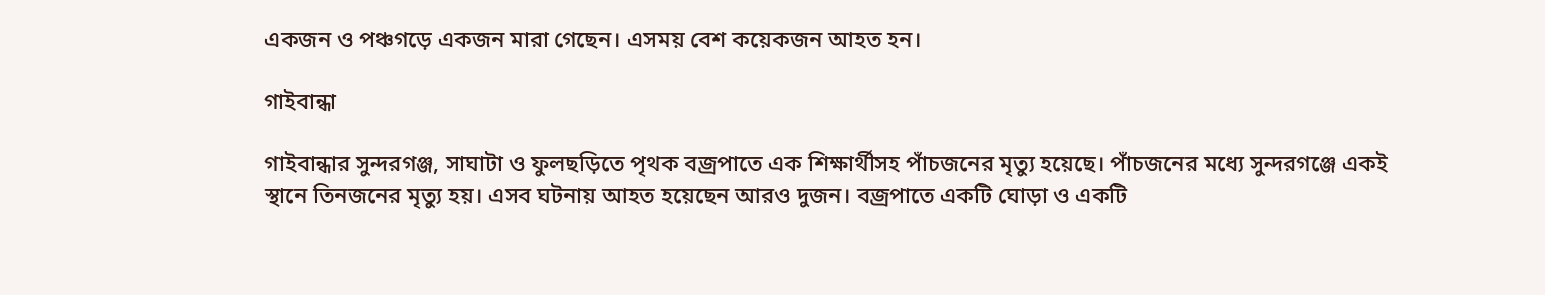একজন ও পঞ্চগড়ে একজন মারা গেছেন। এসময় বেশ কয়েকজন আহত হন।

গাইবান্ধা

গাইবান্ধার সুন্দরগঞ্জ, সাঘাটা ও ফুলছড়িতে পৃথক বজ্রপাতে এক শিক্ষার্থীসহ পাঁচজনের মৃত্যু হয়েছে। পাঁচজনের মধ্যে সুন্দরগঞ্জে একই স্থানে তিনজনের মৃত্যু হয়। এসব ঘটনায় আহত হয়েছেন আরও দুজন। বজ্রপাতে একটি ঘোড়া ও একটি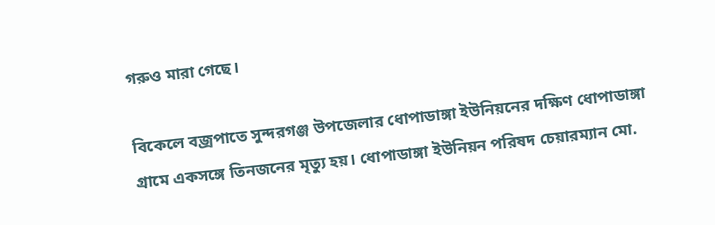গরুও মারা গেছে।

বিকেলে বজ্রপাতে সুন্দরগঞ্জ উপজেলার ধোপাডাঙ্গা ইউনিয়নের দক্ষিণ ধোপাডাঙ্গা গ্রামে একসঙ্গে তিনজনের মৃত্যু হয়। ধোপাডাঙ্গা ইউনিয়ন পরিষদ চেয়ারম্যান মো.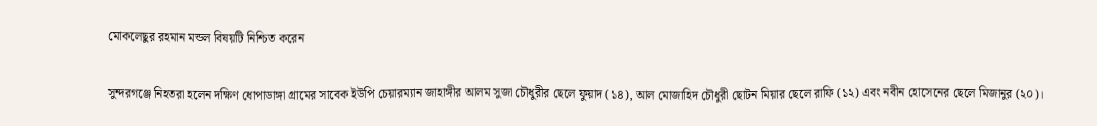মোকলেছুর রহমান মন্ডল বিষয়টি নিশ্চিত করেন

সুন্দরগঞ্জে নিহতরা হলেন দক্ষিণ ধোপাডাঙ্গা গ্রামের সাবেক ইউপি চেয়ারম্যান জাহাঙ্গীর আলম সুজা চৌধুরীর ছেলে ফুয়াদ (১৪), আল মোজাহিদ চৌধুরী ছোটন মিয়ার ছেলে রাফি (১২) এবং নবীন হোসেনের ছেলে মিজানুর (২০)।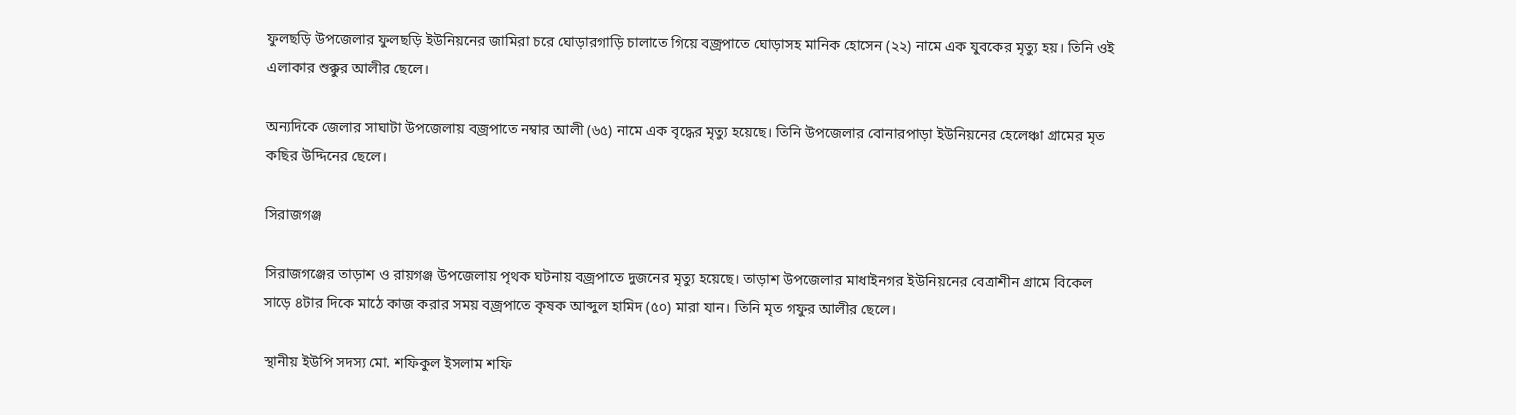ফুলছড়ি উপজেলার ফুলছড়ি ইউনিয়নের জামিরা চরে ঘোড়ারগাড়ি চালাতে গিয়ে বজ্রপাতে ঘোড়াসহ মানিক হোসেন (২২) নামে এক যুবকের মৃত্যু হয়। তিনি ওই এলাকার শুক্কুর আলীর ছেলে।

অন্যদিকে জেলার সাঘাটা উপজেলায় বজ্রপাতে নম্বার আলী (৬৫) নামে এক বৃদ্ধের মৃত্যু হয়েছে। তিনি উপজেলার বোনারপাড়া ইউনিয়নের হেলেঞ্চা গ্রামের মৃত কছির উদ্দিনের ছেলে।

সিরাজগঞ্জ

সিরাজগঞ্জের তাড়াশ ও রায়গঞ্জ উপজেলায় পৃথক ঘটনায় বজ্রপাতে দুজনের মৃত্যু হয়েছে। তাড়াশ উপজেলার মাধাইনগর ইউনিয়নের বেত্রাশীন গ্রামে বিকেল সাড়ে ৪টার দিকে মাঠে কাজ করার সময় বজ্রপাতে কৃষক আব্দুল হামিদ (৫০) মারা যান। তিনি মৃত গফুর আলীর ছেলে।

স্থানীয় ইউপি সদস্য মো. শফিকুল ইসলাম শফি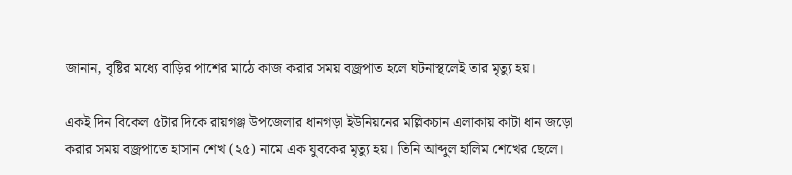জানান, বৃষ্টির মধ্যে বাড়ির পাশের মাঠে কাজ করার সময় বজ্রপাত হলে ঘটনাস্থলেই তার মৃত্যু হয়।

একই দিন বিকেল ৫টার দিকে রায়গঞ্জ উপজেলার ধানগড়া ইউনিয়নের মল্লিকচান এলাকায় কাটা ধান জড়ো করার সময় বজ্রপাতে হাসান শেখ (২৫) নামে এক যুবকের মৃত্যু হয়। তিনি আব্দুল হালিম শেখের ছেলে।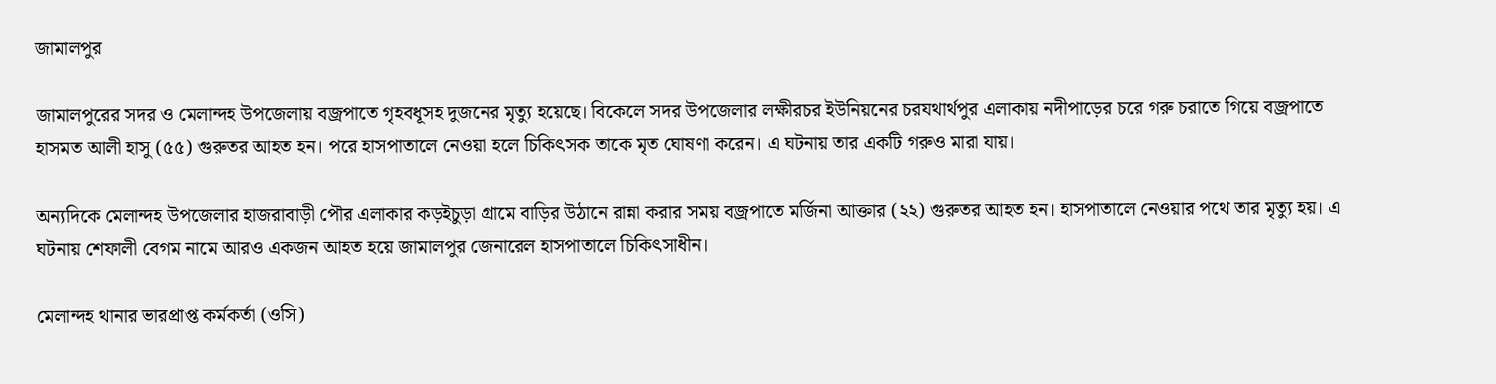জামালপুর

জামালপুরের সদর ও মেলান্দহ উপজেলায় বজ্রপাতে গৃহবধূসহ দুজনের মৃত্যু হয়েছে। বিকেলে সদর উপজেলার লক্ষীরচর ইউনিয়নের চরযথার্থপুর এলাকায় নদীপাড়ের চরে গরু চরাতে গিয়ে বজ্রপাতে হাসমত আলী হাসু (৫৫) গুরুতর আহত হন। পরে হাসপাতালে নেওয়া হলে চিকিৎসক তাকে মৃত ঘোষণা করেন। এ ঘটনায় তার একটি গরুও মারা যায়।

অন্যদিকে মেলান্দহ উপজেলার হাজরাবাড়ী পৌর এলাকার কড়ইচুড়া গ্রামে বাড়ির উঠানে রান্না করার সময় বজ্রপাতে মর্জিনা আক্তার (২২) গুরুতর আহত হন। হাসপাতালে নেওয়ার পথে তার মৃত্যু হয়। এ ঘটনায় শেফালী বেগম নামে আরও একজন আহত হয়ে জামালপুর জেনারেল হাসপাতালে চিকিৎসাধীন।

মেলান্দহ থানার ভারপ্রাপ্ত কর্মকর্তা (ওসি)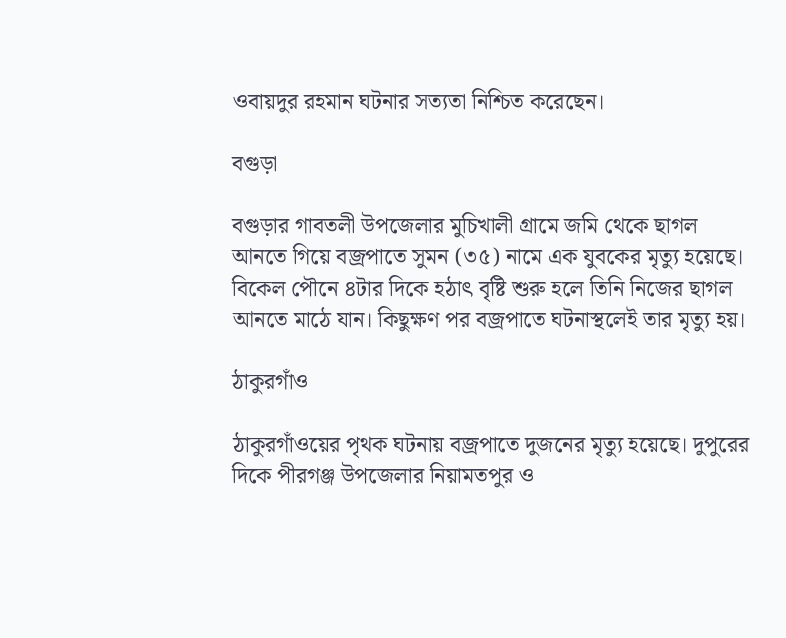ওবায়দুর রহমান ঘটনার সত্যতা নিশ্চিত করেছেন।

বগুড়া

বগুড়ার গাবতলী উপজেলার মুচিখালী গ্রামে জমি থেকে ছাগল আনতে গিয়ে বজ্রপাতে সুমন (৩৫) নামে এক যুবকের মৃত্যু হয়েছে। বিকেল পৌনে ৪টার দিকে হঠাৎ বৃষ্টি শুরু হলে তিনি নিজের ছাগল আনতে মাঠে যান। কিছুক্ষণ পর বজ্রপাতে ঘটনাস্থলেই তার মৃত্যু হয়।

ঠাকুরগাঁও

ঠাকুরগাঁওয়ের পৃথক ঘটনায় বজ্রপাতে দুজনের মৃত্যু হয়েছে। দুপুরের দিকে পীরগঞ্জ উপজেলার নিয়ামতপুর ও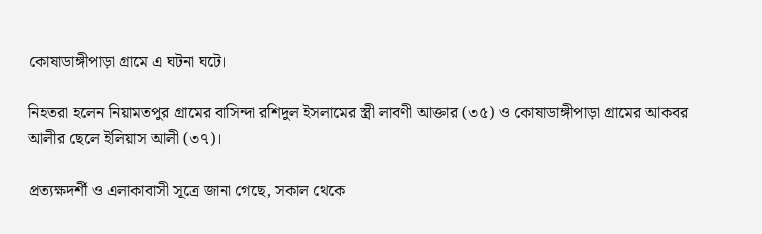কোষাডাঙ্গীপাড়া গ্রামে এ ঘটনা ঘটে।

নিহতরা হলেন নিয়ামতপুর গ্রামের বাসিন্দা রশিদুল ইসলামের স্ত্রী লাবণী আক্তার (৩৫) ও কোষাডাঙ্গীপাড়া গ্রামের আকবর আলীর ছেলে ইলিয়াস আলী (৩৭)।

প্রত্যক্ষদর্শী ও এলাকাবাসী সূত্রে জানা গেছে, সকাল থেকে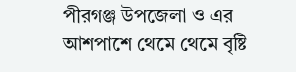পীরগঞ্জ উপজেলা ও এর আশপাশে থেমে থেমে বৃষ্টি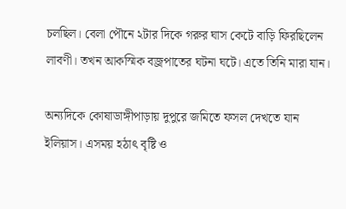চলছিল। বেলা পৌনে ২টার দিকে গরুর ঘাস কেটে বাড়ি ফিরছিলেন লাবণী। তখন আকস্মিক বজ্রপাতের ঘটনা ঘটে। এতে তিনি মারা যান।

অন্যদিকে কোষাডাঙ্গীপাড়ায় দুপুরে জমিতে ফসল দেখতে যান ইলিয়াস। এসময় হঠাৎ বৃষ্টি ও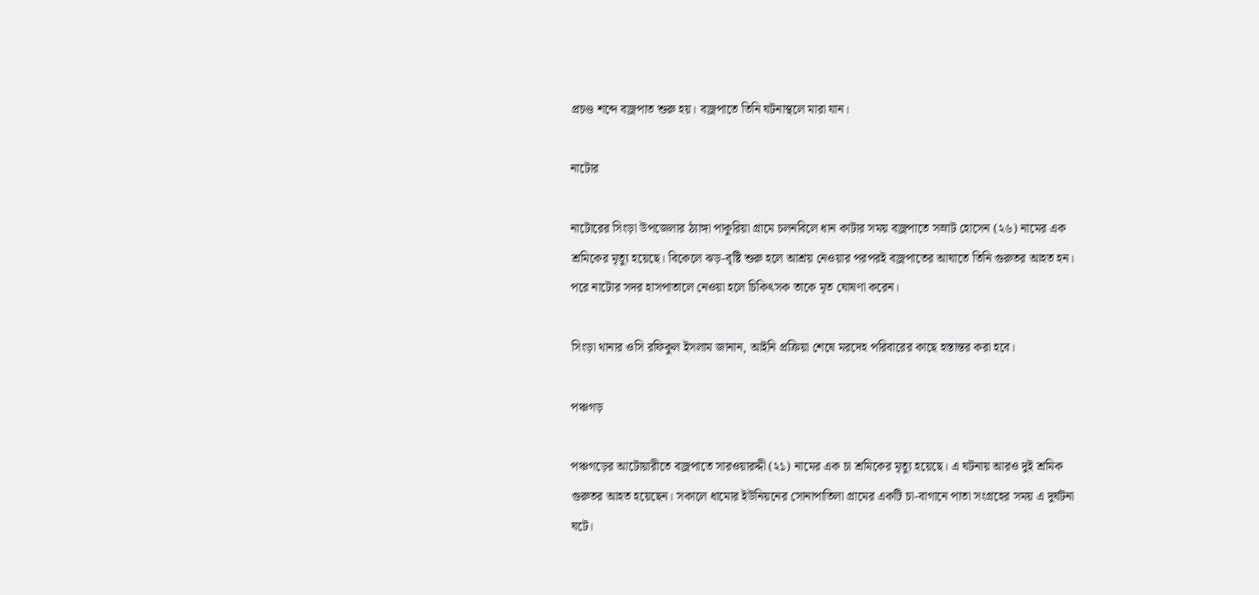প্রচণ্ড শব্দে বজ্রপাত শুরু হয়। বজ্রপাতে তিনি ঘটনাস্থলে মারা যান।

নাটোর

নাটোরের সিংড়া উপজেলার ঠ্যাঙ্গা পাকুরিয়া গ্রামে চলনবিলে ধান কাটার সময় বজ্রপাতে সম্রাট হোসেন (২৬) নামের এক শ্রমিকের মৃত্যু হয়েছে। বিকেলে ঝড়-বৃষ্টি শুরু হলে আশ্রয় নেওয়ার পরপরই বজ্রপাতের আঘাতে তিনি গুরুতর আহত হন। পরে নাটোর সদর হাসপাতালে নেওয়া হলে চিকিৎসক তাকে মৃত ঘোষণা করেন।

সিংড়া থানার ওসি রফিকুল ইসলাম জানান, আইনি প্রক্রিয়া শেষে মরদেহ পরিবারের কাছে হস্তান্তর করা হবে।

পঞ্চগড়

পঞ্চগড়ের আটোয়ারীতে বজ্রপাতে সারওয়ারদ্দী (২১) নামের এক চা শ্রমিকের মৃত্যু হয়েছে। এ ঘটনায় আরও দুই শ্রমিক গুরুতর আহত হয়েছেন। সকালে ধামোর ইউনিয়নের সোনাপাতিলা গ্রামের একটি চা-বাগানে পাতা সংগ্রহের সময় এ দুর্ঘটনা ঘটে।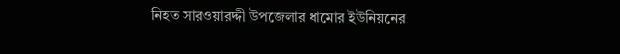নিহত সারওয়ারদ্দী উপজেলার ধামোর ইউনিয়নের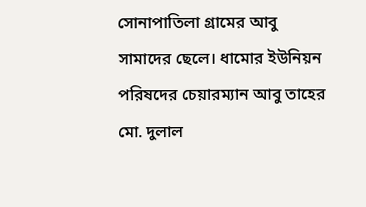সোনাপাতিলা গ্রামের আবু সামাদের ছেলে। ধামোর ইউনিয়ন পরিষদের চেয়ারম্যান আবু তাহের মো. দুলাল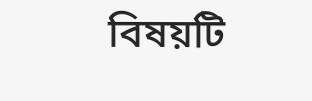বিষয়টি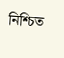নিশ্চিত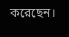করেছেন।